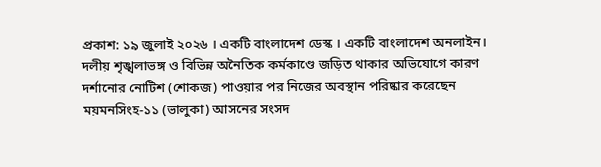প্রকাশ: ১৯ জুলাই ২০২৬ । একটি বাংলাদেশ ডেস্ক । একটি বাংলাদেশ অনলাইন।
দলীয় শৃঙ্খলাভঙ্গ ও বিভিন্ন অনৈতিক কর্মকাণ্ডে জড়িত থাকার অভিযোগে কারণ দর্শানোর নোটিশ (শোকজ) পাওয়ার পর নিজের অবস্থান পরিষ্কার করেছেন ময়মনসিংহ-১১ (ভালুকা) আসনের সংসদ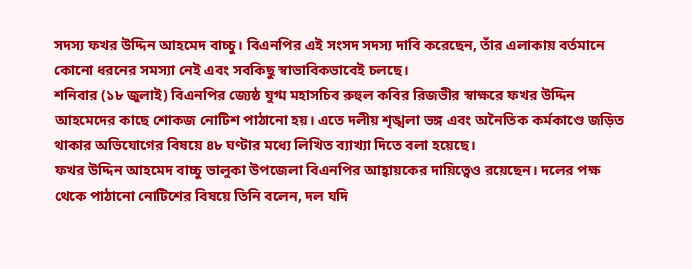সদস্য ফখর উদ্দিন আহমেদ বাচ্চু। বিএনপির এই সংসদ সদস্য দাবি করেছেন, তাঁর এলাকায় বর্তমানে কোনো ধরনের সমস্যা নেই এবং সবকিছু স্বাভাবিকভাবেই চলছে।
শনিবার (১৮ জুলাই) বিএনপির জ্যেষ্ঠ যুগ্ম মহাসচিব রুহুল কবির রিজভীর স্বাক্ষরে ফখর উদ্দিন আহমেদের কাছে শোকজ নোটিশ পাঠানো হয়। এতে দলীয় শৃঙ্খলা ভঙ্গ এবং অনৈতিক কর্মকাণ্ডে জড়িত থাকার অভিযোগের বিষয়ে ৪৮ ঘণ্টার মধ্যে লিখিত ব্যাখ্যা দিতে বলা হয়েছে।
ফখর উদ্দিন আহমেদ বাচ্চু ভালুকা উপজেলা বিএনপির আহ্বায়কের দায়িত্বেও রয়েছেন। দলের পক্ষ থেকে পাঠানো নোটিশের বিষয়ে তিনি বলেন, দল যদি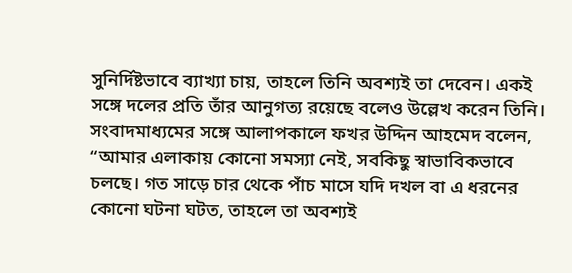সুনির্দিষ্টভাবে ব্যাখ্যা চায়, তাহলে তিনি অবশ্যই তা দেবেন। একই সঙ্গে দলের প্রতি তাঁর আনুগত্য রয়েছে বলেও উল্লেখ করেন তিনি।
সংবাদমাধ্যমের সঙ্গে আলাপকালে ফখর উদ্দিন আহমেদ বলেন, “আমার এলাকায় কোনো সমস্যা নেই, সবকিছু স্বাভাবিকভাবে চলছে। গত সাড়ে চার থেকে পাঁচ মাসে যদি দখল বা এ ধরনের কোনো ঘটনা ঘটত, তাহলে তা অবশ্যই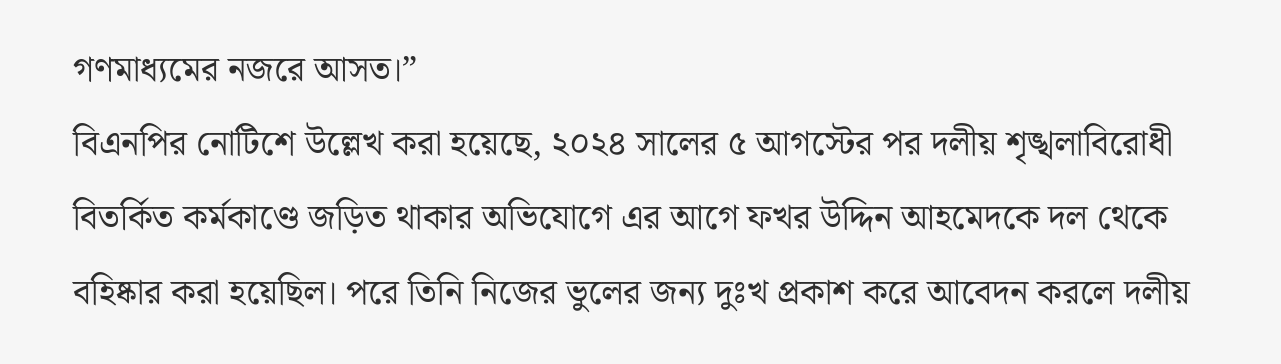গণমাধ্যমের নজরে আসত।”
বিএনপির নোটিশে উল্লেখ করা হয়েছে, ২০২৪ সালের ৫ আগস্টের পর দলীয় শৃঙ্খলাবিরোধী বিতর্কিত কর্মকাণ্ডে জড়িত থাকার অভিযোগে এর আগে ফখর উদ্দিন আহমেদকে দল থেকে বহিষ্কার করা হয়েছিল। পরে তিনি নিজের ভুলের জন্য দুঃখ প্রকাশ করে আবেদন করলে দলীয়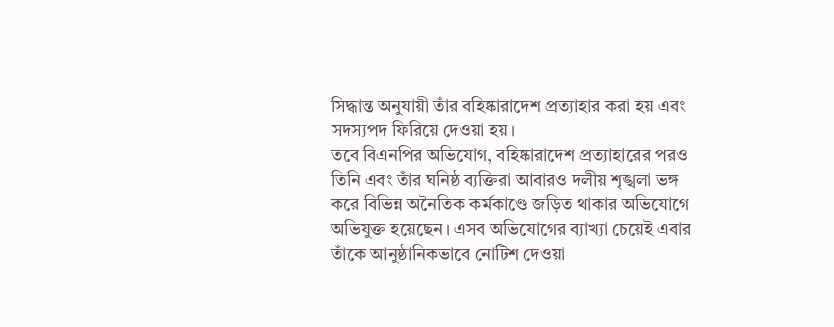সিদ্ধান্ত অনুযায়ী তাঁর বহিষ্কারাদেশ প্রত্যাহার করা হয় এবং সদস্যপদ ফিরিয়ে দেওয়া হয়।
তবে বিএনপির অভিযোগ, বহিষ্কারাদেশ প্রত্যাহারের পরও তিনি এবং তাঁর ঘনিষ্ঠ ব্যক্তিরা আবারও দলীয় শৃঙ্খলা ভঙ্গ করে বিভিন্ন অনৈতিক কর্মকাণ্ডে জড়িত থাকার অভিযোগে অভিযুক্ত হয়েছেন। এসব অভিযোগের ব্যাখ্যা চেয়েই এবার তাঁকে আনুষ্ঠানিকভাবে নোটিশ দেওয়া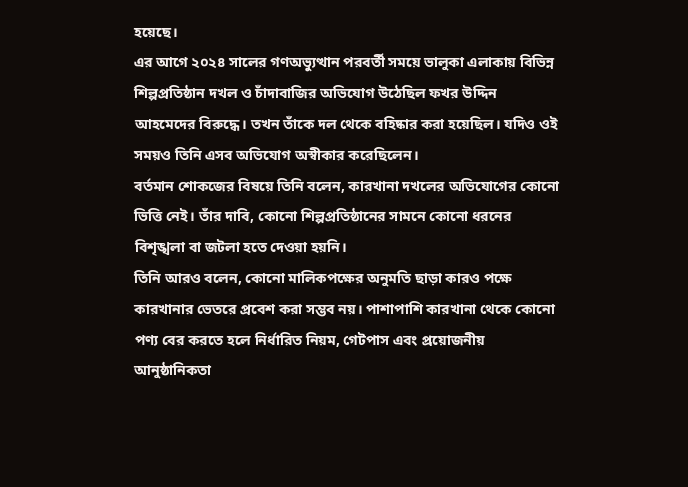হয়েছে।
এর আগে ২০২৪ সালের গণঅভ্যুত্থান পরবর্তী সময়ে ভালুকা এলাকায় বিভিন্ন শিল্পপ্রতিষ্ঠান দখল ও চাঁদাবাজির অভিযোগ উঠেছিল ফখর উদ্দিন আহমেদের বিরুদ্ধে। তখন তাঁকে দল থেকে বহিষ্কার করা হয়েছিল। যদিও ওই সময়ও তিনি এসব অভিযোগ অস্বীকার করেছিলেন।
বর্তমান শোকজের বিষয়ে তিনি বলেন, কারখানা দখলের অভিযোগের কোনো ভিত্তি নেই। তাঁর দাবি, কোনো শিল্পপ্রতিষ্ঠানের সামনে কোনো ধরনের বিশৃঙ্খলা বা জটলা হতে দেওয়া হয়নি।
তিনি আরও বলেন, কোনো মালিকপক্ষের অনুমতি ছাড়া কারও পক্ষে কারখানার ভেতরে প্রবেশ করা সম্ভব নয়। পাশাপাশি কারখানা থেকে কোনো পণ্য বের করতে হলে নির্ধারিত নিয়ম, গেটপাস এবং প্রয়োজনীয় আনুষ্ঠানিকতা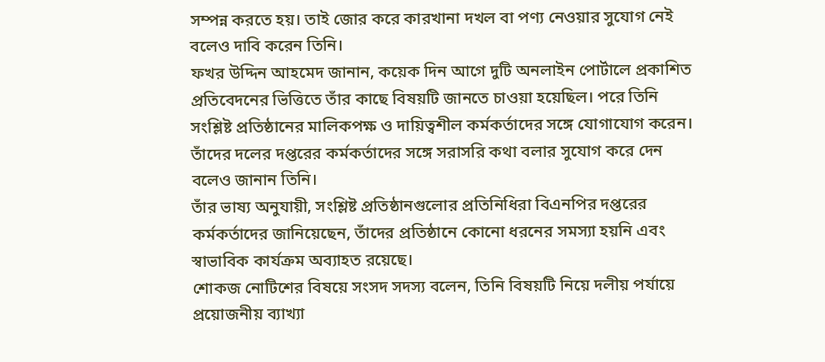সম্পন্ন করতে হয়। তাই জোর করে কারখানা দখল বা পণ্য নেওয়ার সুযোগ নেই বলেও দাবি করেন তিনি।
ফখর উদ্দিন আহমেদ জানান, কয়েক দিন আগে দুটি অনলাইন পোর্টালে প্রকাশিত প্রতিবেদনের ভিত্তিতে তাঁর কাছে বিষয়টি জানতে চাওয়া হয়েছিল। পরে তিনি সংশ্লিষ্ট প্রতিষ্ঠানের মালিকপক্ষ ও দায়িত্বশীল কর্মকর্তাদের সঙ্গে যোগাযোগ করেন। তাঁদের দলের দপ্তরের কর্মকর্তাদের সঙ্গে সরাসরি কথা বলার সুযোগ করে দেন বলেও জানান তিনি।
তাঁর ভাষ্য অনুযায়ী, সংশ্লিষ্ট প্রতিষ্ঠানগুলোর প্রতিনিধিরা বিএনপির দপ্তরের কর্মকর্তাদের জানিয়েছেন, তাঁদের প্রতিষ্ঠানে কোনো ধরনের সমস্যা হয়নি এবং স্বাভাবিক কার্যক্রম অব্যাহত রয়েছে।
শোকজ নোটিশের বিষয়ে সংসদ সদস্য বলেন, তিনি বিষয়টি নিয়ে দলীয় পর্যায়ে প্রয়োজনীয় ব্যাখ্যা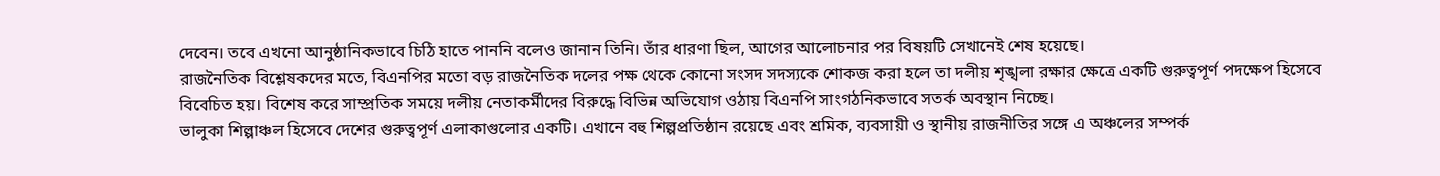দেবেন। তবে এখনো আনুষ্ঠানিকভাবে চিঠি হাতে পাননি বলেও জানান তিনি। তাঁর ধারণা ছিল, আগের আলোচনার পর বিষয়টি সেখানেই শেষ হয়েছে।
রাজনৈতিক বিশ্লেষকদের মতে, বিএনপির মতো বড় রাজনৈতিক দলের পক্ষ থেকে কোনো সংসদ সদস্যকে শোকজ করা হলে তা দলীয় শৃঙ্খলা রক্ষার ক্ষেত্রে একটি গুরুত্বপূর্ণ পদক্ষেপ হিসেবে বিবেচিত হয়। বিশেষ করে সাম্প্রতিক সময়ে দলীয় নেতাকর্মীদের বিরুদ্ধে বিভিন্ন অভিযোগ ওঠায় বিএনপি সাংগঠনিকভাবে সতর্ক অবস্থান নিচ্ছে।
ভালুকা শিল্পাঞ্চল হিসেবে দেশের গুরুত্বপূর্ণ এলাকাগুলোর একটি। এখানে বহু শিল্পপ্রতিষ্ঠান রয়েছে এবং শ্রমিক, ব্যবসায়ী ও স্থানীয় রাজনীতির সঙ্গে এ অঞ্চলের সম্পর্ক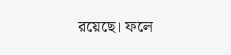রয়েছে। ফলে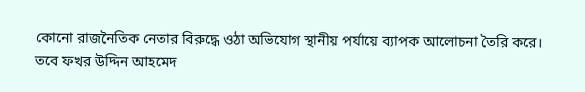কোনো রাজনৈতিক নেতার বিরুদ্ধে ওঠা অভিযোগ স্থানীয় পর্যায়ে ব্যাপক আলোচনা তৈরি করে।
তবে ফখর উদ্দিন আহমেদ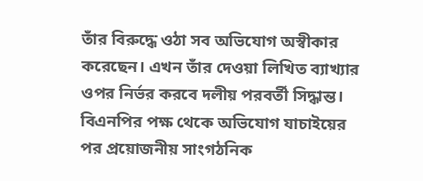তাঁর বিরুদ্ধে ওঠা সব অভিযোগ অস্বীকার করেছেন। এখন তাঁর দেওয়া লিখিত ব্যাখ্যার ওপর নির্ভর করবে দলীয় পরবর্তী সিদ্ধান্ত। বিএনপির পক্ষ থেকে অভিযোগ যাচাইয়ের পর প্রয়োজনীয় সাংগঠনিক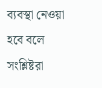ব্যবস্থা নেওয়া হবে বলে সংশ্লিষ্টরা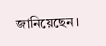জানিয়েছেন।